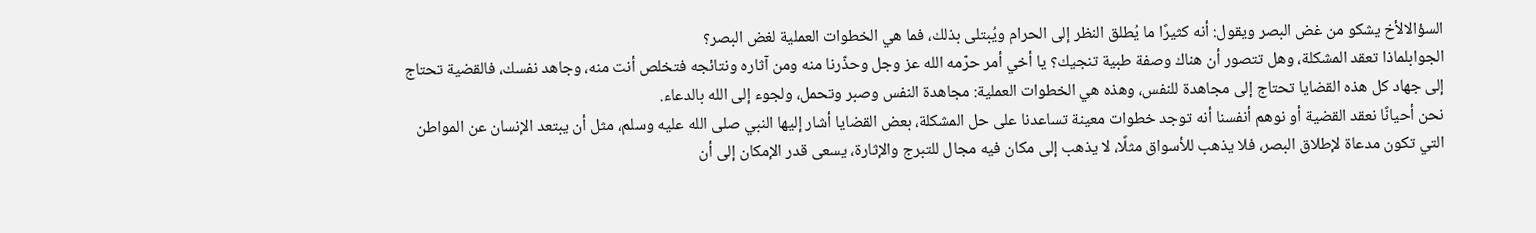السؤالالأخ يشكو من غض البصر ويقول: أنه كثيرًا ما يُطلق النظر إلى الحرام ويُبتلى بذلك، فما هي الخطوات العملية لغض البصر؟
الجوابلماذا تعقد المشكلة، وهل تتصور أن هناك وصفة طبية تنجيك؟ يا أخي أمر حرّمه الله عز وجل وحذّرنا منه ومن آثاره ونتائجه فتخلص أنت منه، وجاهد نفسك، فالقضية تحتاج إلى جهاد كل هذه القضايا تحتاج إلى مجاهدة للنفس، وهذه هي الخطوات العملية: مجاهدة النفس وصبر وتحمل، ولجوء إلى الله بالدعاء.
نحن أحيانًا نعقد القضية أو نوهم أنفسنا أنه توجد خطوات معينة تساعدنا على حل المشكلة، بعض القضايا أشار إليها النبي صلى الله عليه وسلم، مثل أن يبتعد الإنسان عن المواطن التي تكون مدعاة لإطلاق البصر، فلا يذهب للأسواق مثلًا، لا يذهب إلى مكان فيه مجال للتبرج والإثارة، يسعى قدر الإمكان إلى أن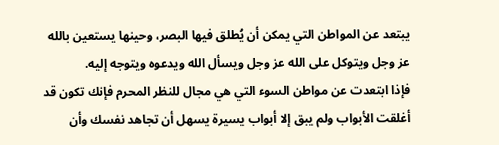يبتعد عن المواطن التي يمكن أن يُطلق فيها البصر، وحينها يستعين بالله عز وجل ويتوكل على الله عز وجل ويسأل الله ويدعوه ويتوجه إليه.
فإذا ابتعدت عن مواطن السوء التي هي مجال للنظر المحرم فإنك تكون قد أغلقت الأبواب ولم يبق إلا أبواب يسيرة يسهل أن تجاهد نفسك وأن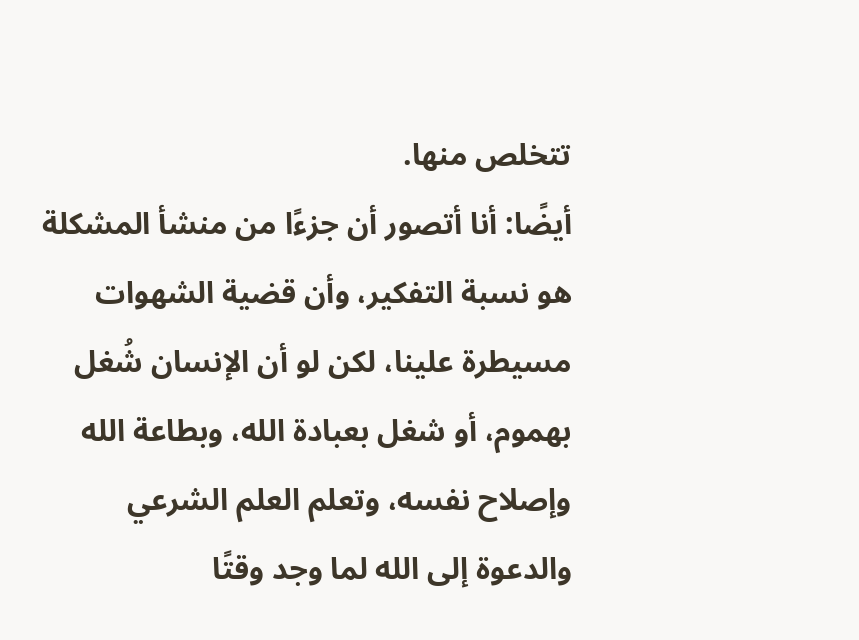تتخلص منها.
أيضًا: أنا أتصور أن جزءًا من منشأ المشكلة هو نسبة التفكير، وأن قضية الشهوات مسيطرة علينا، لكن لو أن الإنسان شُغل بهموم، أو شغل بعبادة الله، وبطاعة الله وإصلاح نفسه، وتعلم العلم الشرعي والدعوة إلى الله لما وجد وقتًا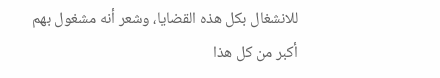للانشغال بكل هذه القضايا، وشعر أنه مشغول بهم أكبر من كل هذا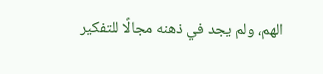الهم، ولم يجد في ذهنه مجالًا للتفكير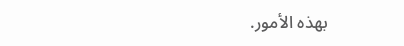بهذه الأمور.